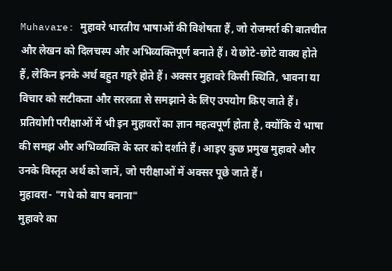Muhavare: मुहावरे भारतीय भाषाओं की विशेषता हैं, जो रोजमर्रा की बातचीत और लेखन को दिलचस्प और अभिव्यक्तिपूर्ण बनाते हैं। ये छोटे-छोटे वाक्य होते हैं, लेकिन इनके अर्थ बहुत गहरे होते हैं। अक्सर मुहावरे किसी स्थिति, भावना या विचार को सटीकता और सरलता से समझाने के लिए उपयोग किए जाते हैं। प्रतियोगी परीक्षाओं में भी इन मुहावरों का ज्ञान महत्वपूर्ण होता है, क्योंकि ये भाषा की समझ और अभिव्यक्ति के स्तर को दर्शाते हैं। आइए कुछ प्रमुख मुहावरे और उनके विस्तृत अर्थ को जानें, जो परीक्षाओं में अक्सर पूछे जाते हैं।
मुहावरा- "गधे को बाप बनाना"
मुहावरे का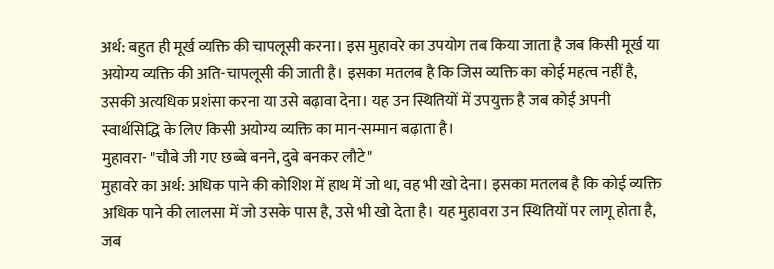अर्थ: बहुत ही मूर्ख व्यक्ति की चापलूसी करना। इस मुहावरे का उपयोग तब किया जाता है जब किसी मूर्ख या अयोग्य व्यक्ति की अति-चापलूसी की जाती है। इसका मतलब है कि जिस व्यक्ति का कोई महत्व नहीं है, उसकी अत्यधिक प्रशंसा करना या उसे बढ़ावा देना। यह उन स्थितियों में उपयुक्त है जब कोई अपनी स्वार्थसिद्धि के लिए किसी अयोग्य व्यक्ति का मान-सम्मान बढ़ाता है।
मुहावरा- "चौबे जी गए छब्बे बनने, दुबे बनकर लौटे"
मुहावरे का अर्थ: अधिक पाने की कोशिश में हाथ में जो था, वह भी खो देना। इसका मतलब है कि कोई व्यक्ति अधिक पाने की लालसा में जो उसके पास है, उसे भी खो देता है। यह मुहावरा उन स्थितियों पर लागू होता है, जब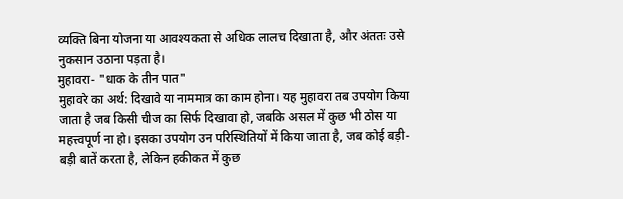व्यक्ति बिना योजना या आवश्यकता से अधिक लालच दिखाता है, और अंततः उसे नुकसान उठाना पड़ता है।
मुहावरा- "धाक के तीन पात"
मुहावरे का अर्थ: दिखावे या नाममात्र का काम होना। यह मुहावरा तब उपयोग किया जाता है जब किसी चीज का सिर्फ दिखावा हो, जबकि असल में कुछ भी ठोस या महत्त्वपूर्ण ना हो। इसका उपयोग उन परिस्थितियों में किया जाता है, जब कोई बड़ी-बड़ी बातें करता है, लेकिन हकीकत में कुछ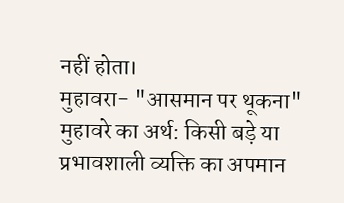नहीं होता।
मुहावरा- "आसमान पर थूकना"
मुहावरे का अर्थ: किसी बड़े या प्रभावशाली व्यक्ति का अपमान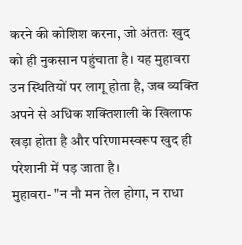करने की कोशिश करना, जो अंततः खुद को ही नुकसान पहुंचाता है। यह मुहावरा उन स्थितियों पर लागू होता है, जब व्यक्ति अपने से अधिक शक्तिशाली के खिलाफ खड़ा होता है और परिणामस्वरूप खुद ही परेशानी में पड़ जाता है।
मुहावरा- "न नौ मन तेल होगा, न राधा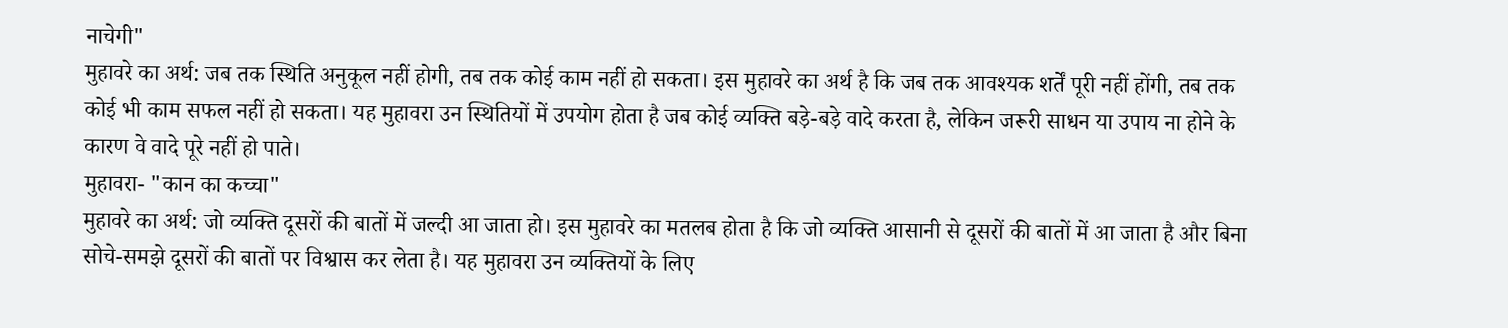नाचेगी"
मुहावरे का अर्थ: जब तक स्थिति अनुकूल नहीं होगी, तब तक कोई काम नहीं हो सकता। इस मुहावरे का अर्थ है कि जब तक आवश्यक शर्तें पूरी नहीं होंगी, तब तक कोई भी काम सफल नहीं हो सकता। यह मुहावरा उन स्थितियों में उपयोग होता है जब कोई व्यक्ति बड़े-बड़े वादे करता है, लेकिन जरूरी साधन या उपाय ना होने के कारण वे वादे पूरे नहीं हो पाते।
मुहावरा- "कान का कच्चा"
मुहावरे का अर्थ: जो व्यक्ति दूसरों की बातों में जल्दी आ जाता हो। इस मुहावरे का मतलब होता है कि जो व्यक्ति आसानी से दूसरों की बातों में आ जाता है और बिना सोचे-समझे दूसरों की बातों पर विश्वास कर लेता है। यह मुहावरा उन व्यक्तियों के लिए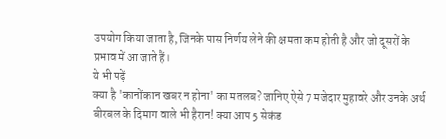उपयोग किया जाता है, जिनके पास निर्णय लेने की क्षमता कम होती है और जो दूसरों के प्रभाव में आ जाते हैं।
ये भी पढ़ें
क्या है 'कानोंकान खबर न होना' का मतलब? जानिए ऐसे 7 मजेदार मुहावरे और उनके अर्थ
बीरबल के दिमाग वाले भी हैरान! क्या आप 5 सेकंड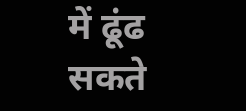में ढूंढ सकते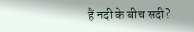हैं नदी के बीच सदी?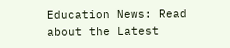Education News: Read about the Latest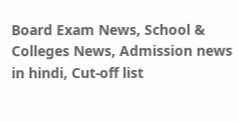Board Exam News, School & Colleges News, Admission news in hindi, Cut-off list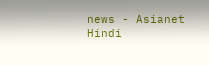news - Asianet Hindi